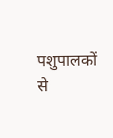पशुपालकों से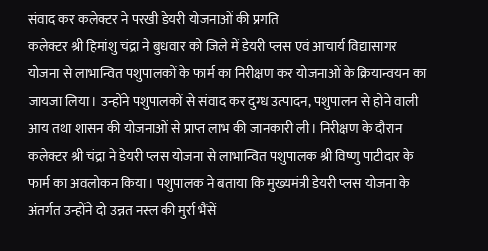संवाद कर कलेक्टर ने परखी डेयरी योजनाओं की प्रगति
कलेक्टर श्री हिमांशु चंद्रा ने बुधवार को जिले में डेयरी प्लस एवं आचार्य विद्यासागर योजना से लाभान्वित पशुपालकों के फार्म का निरीक्षण कर योजनाओं के क्रियान्वयन का जायजा लिया। उन्होंने पशुपालकों से संवाद कर दुग्ध उत्पादन, पशुपालन से होने वाली आय तथा शासन की योजनाओं से प्राप्त लाभ की जानकारी ली। निरीक्षण के दौरान कलेक्टर श्री चंद्रा ने डेयरी प्लस योजना से लाभान्वित पशुपालक श्री विष्णु पाटीदार के फार्म का अवलोकन किया। पशुपालक ने बताया कि मुख्यमंत्री डेयरी प्लस योजना के अंतर्गत उन्होंने दो उन्नत नस्ल की मुर्रा भैंसें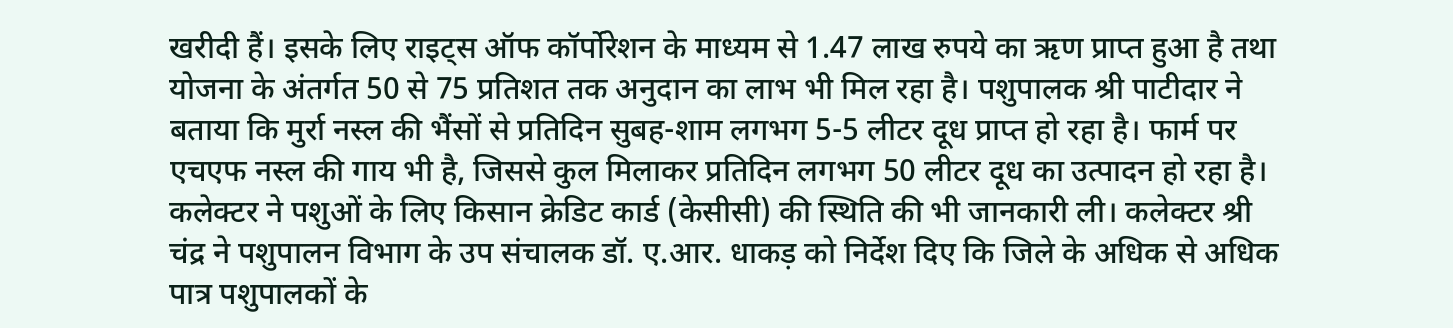खरीदी हैं। इसके लिए राइट्स ऑफ कॉर्पोरेशन के माध्यम से 1.47 लाख रुपये का ऋण प्राप्त हुआ है तथा योजना के अंतर्गत 50 से 75 प्रतिशत तक अनुदान का लाभ भी मिल रहा है। पशुपालक श्री पाटीदार ने बताया कि मुर्रा नस्ल की भैंसों से प्रतिदिन सुबह-शाम लगभग 5-5 लीटर दूध प्राप्त हो रहा है। फार्म पर एचएफ नस्ल की गाय भी है, जिससे कुल मिलाकर प्रतिदिन लगभग 50 लीटर दूध का उत्पादन हो रहा है। कलेक्टर ने पशुओं के लिए किसान क्रेडिट कार्ड (केसीसी) की स्थिति की भी जानकारी ली। कलेक्टर श्री चंद्र ने पशुपालन विभाग के उप संचालक डॉ. ए.आर. धाकड़ को निर्देश दिए कि जिले के अधिक से अधिक पात्र पशुपालकों के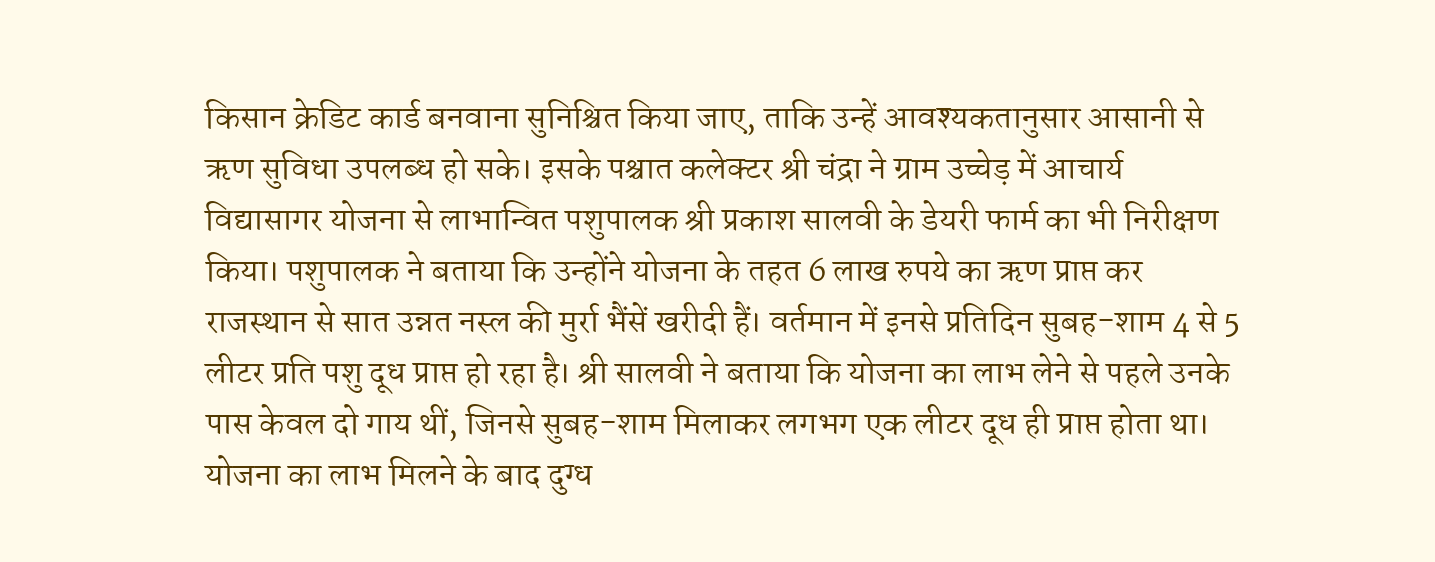किसान क्रेडिट कार्ड बनवाना सुनिश्चित किया जाए, ताकि उन्हें आवश्यकतानुसार आसानी से ऋण सुविधा उपलब्ध हो सके। इसके पश्चात कलेक्टर श्री चंद्रा ने ग्राम उच्चेड़ में आचार्य विद्यासागर योजना से लाभान्वित पशुपालक श्री प्रकाश सालवी के डेयरी फार्म का भी निरीक्षण किया। पशुपालक ने बताया कि उन्होंने योजना के तहत 6 लाख रुपये का ऋण प्राप्त कर राजस्थान से सात उन्नत नस्ल की मुर्रा भैंसें खरीदी हैं। वर्तमान में इनसे प्रतिदिन सुबह-शाम 4 से 5 लीटर प्रति पशु दूध प्राप्त हो रहा है। श्री सालवी ने बताया कि योजना का लाभ लेने से पहले उनके पास केवल दो गाय थीं, जिनसे सुबह-शाम मिलाकर लगभग एक लीटर दूध ही प्राप्त होता था। योजना का लाभ मिलने के बाद दुग्ध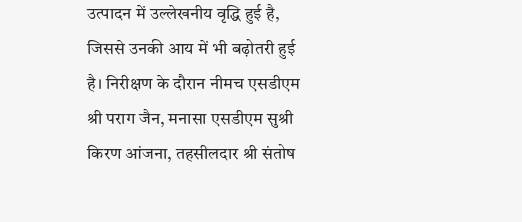उत्पादन में उल्लेखनीय वृद्धि हुई है, जिससे उनकी आय में भी बढ़ोतरी हुई है। निरीक्षण के दौरान नीमच एसडीएम श्री पराग जैन, मनासा एसडीएम सुश्री किरण आंजना, तहसीलदार श्री संतोष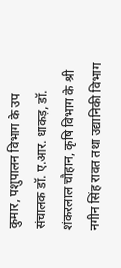कुमार, पशुपालन विभाग के उप संचालक डॉ. ए.आर. धाकड़, डॉ. शंकरलाल चौहान, कृषि विभाग के श्री नगीन सिंह रावत तथा उद्यानिकी विभाग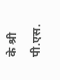के श्री पी.एस.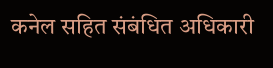कनेल सहित संबंधित अधिकारी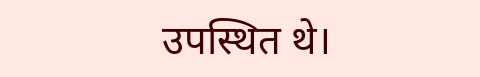उपस्थित थे।